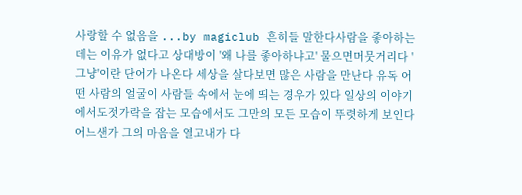사랑할 수 없음을 ...by magiclub 흔히들 말한다사람을 좋아하는데는 이유가 없다고 상대방이 '왜 나를 좋아하냐고' 물으면머뭇거리다 '그냥'이란 단어가 나온다 세상을 살다보면 많은 사람을 만난다 유독 어떤 사람의 얼굴이 사람들 속에서 눈에 띄는 경우가 있다 일상의 이야기에서도젓가락을 잡는 모습에서도 그만의 모든 모습이 뚜렷하게 보인다 어느샌가 그의 마음을 열고내가 다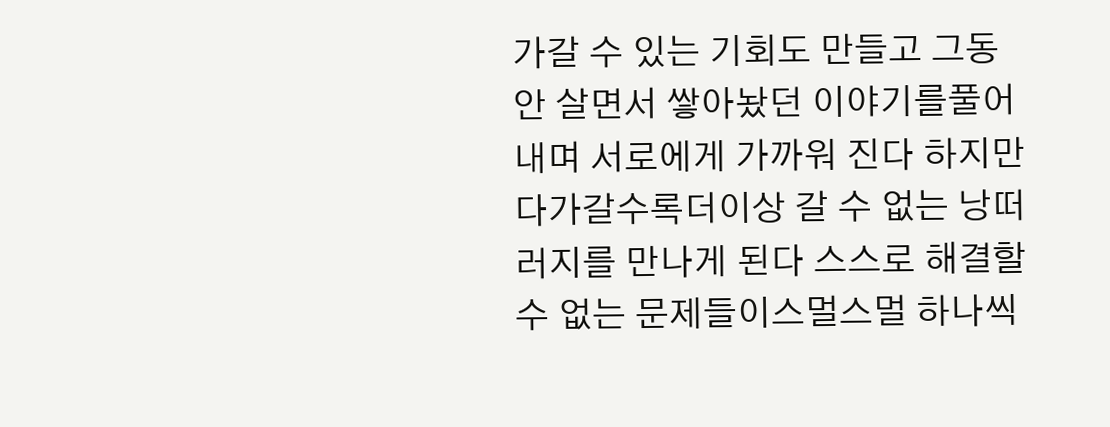가갈 수 있는 기회도 만들고 그동안 살면서 쌓아놨던 이야기를풀어내며 서로에게 가까워 진다 하지만 다가갈수록더이상 갈 수 없는 낭떠러지를 만나게 된다 스스로 해결할 수 없는 문제들이스멀스멀 하나씩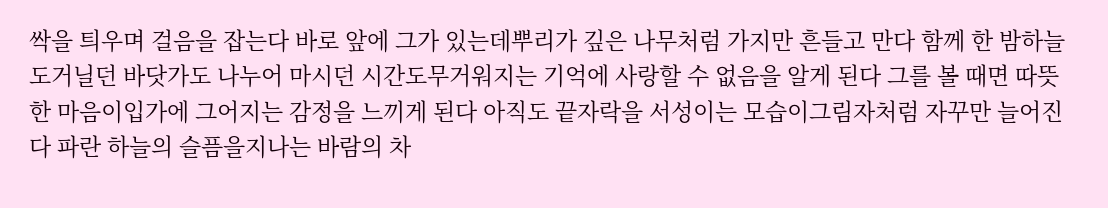싹을 틔우며 걸음을 잡는다 바로 앞에 그가 있는데뿌리가 깊은 나무처럼 가지만 흔들고 만다 함께 한 밤하늘도거닐던 바닷가도 나누어 마시던 시간도무거워지는 기억에 사랑할 수 없음을 알게 된다 그를 볼 때면 따뜻한 마음이입가에 그어지는 감정을 느끼게 된다 아직도 끝자락을 서성이는 모습이그림자처럼 자꾸만 늘어진다 파란 하늘의 슬픔을지나는 바람의 차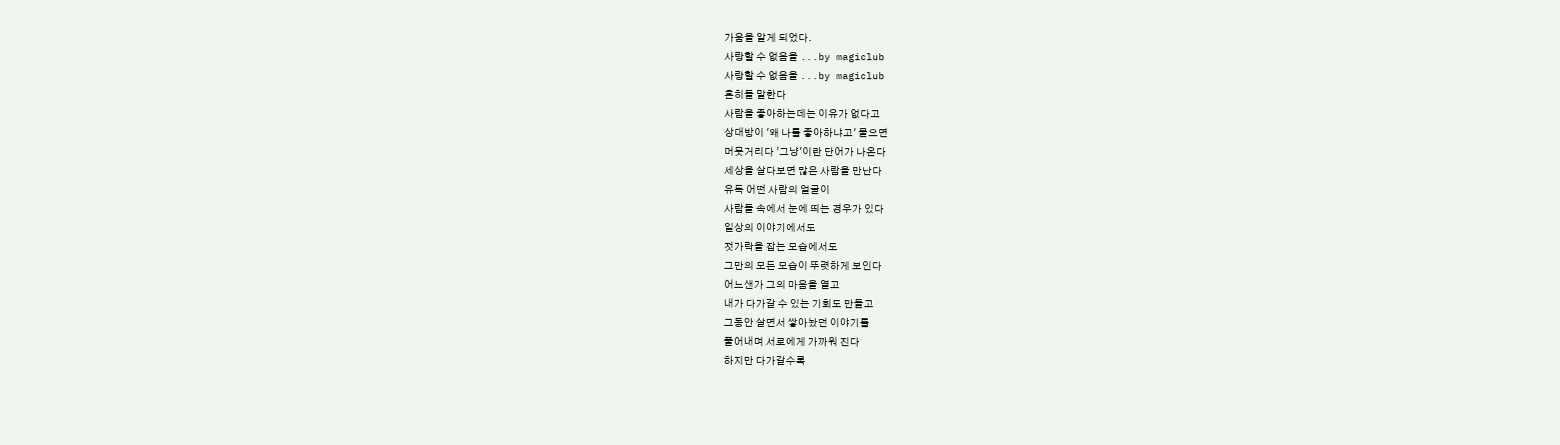가움을 알게 되었다.
사랑할 수 없음을 ...by magiclub
사랑할 수 없음을 ...by magiclub
흔히들 말한다
사람을 좋아하는데는 이유가 없다고
상대방이 '왜 나를 좋아하냐고' 물으면
머뭇거리다 '그냥'이란 단어가 나온다
세상을 살다보면 많은 사람을 만난다
유독 어떤 사람의 얼굴이
사람들 속에서 눈에 띄는 경우가 있다
일상의 이야기에서도
젓가락을 잡는 모습에서도
그만의 모든 모습이 뚜렷하게 보인다
어느샌가 그의 마음을 열고
내가 다가갈 수 있는 기회도 만들고
그동안 살면서 쌓아놨던 이야기를
풀어내며 서로에게 가까워 진다
하지만 다가갈수록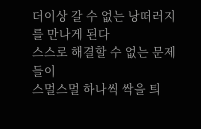더이상 갈 수 없는 낭떠러지를 만나게 된다
스스로 해결할 수 없는 문제들이
스멀스멀 하나씩 싹을 틔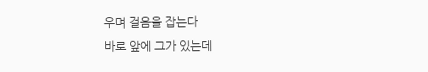우며 걸음을 잡는다
바로 앞에 그가 있는데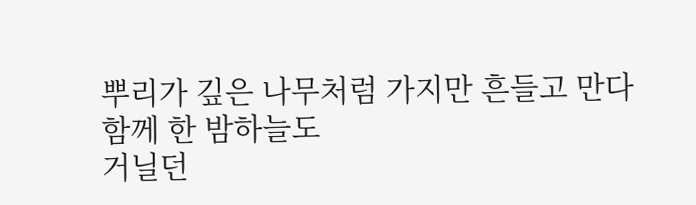뿌리가 깊은 나무처럼 가지만 흔들고 만다
함께 한 밤하늘도
거닐던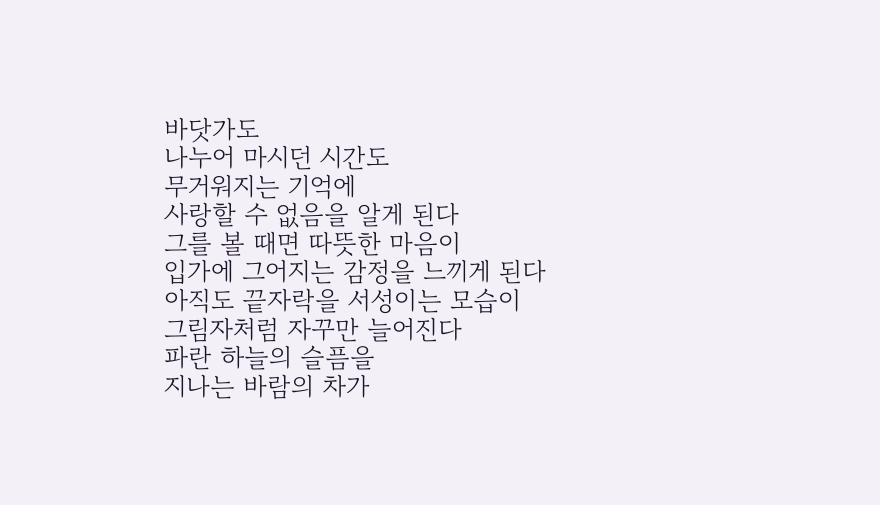바닷가도
나누어 마시던 시간도
무거워지는 기억에
사랑할 수 없음을 알게 된다
그를 볼 때면 따뜻한 마음이
입가에 그어지는 감정을 느끼게 된다
아직도 끝자락을 서성이는 모습이
그림자처럼 자꾸만 늘어진다
파란 하늘의 슬픔을
지나는 바람의 차가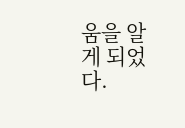움을 알게 되었다.